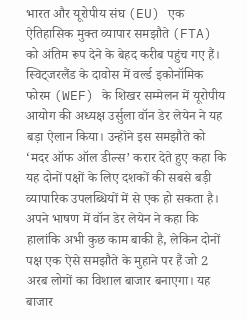भारत और यूरोपीय संघ (EU) एक ऐतिहासिक मुक्त व्यापार समझौते (FTA) को अंतिम रूप देने के बेहद करीब पहुंच गए हैं। स्विट्जरलैंड के दावोस में वर्ल्ड इकोनॉमिक फोरम (WEF) के शिखर सम्मेलन में यूरोपीय आयोग की अध्यक्ष उर्सुला वॉन डेर लेयेन ने यह बड़ा ऐलान किया। उन्होंने इस समझौते को ‘मदर ऑफ ऑल डील्स’ करार देते हुए कहा कि यह दोनों पक्षों के लिए दशकों की सबसे बड़ी व्यापारिक उपलब्धियों में से एक हो सकता है।
अपने भाषण में वॉन डेर लेयेन ने कहा कि हालांकि अभी कुछ काम बाकी है, लेकिन दोनों पक्ष एक ऐसे समझौते के मुहाने पर हैं जो 2 अरब लोगों का विशाल बाजार बनाएगा। यह बाजार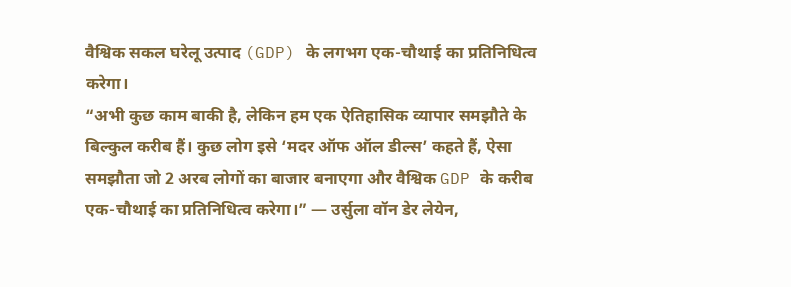वैश्विक सकल घरेलू उत्पाद (GDP) के लगभग एक-चौथाई का प्रतिनिधित्व करेगा।
“अभी कुछ काम बाकी है, लेकिन हम एक ऐतिहासिक व्यापार समझौते के बिल्कुल करीब हैं। कुछ लोग इसे ‘मदर ऑफ ऑल डील्स’ कहते हैं, ऐसा समझौता जो 2 अरब लोगों का बाजार बनाएगा और वैश्विक GDP के करीब एक-चौथाई का प्रतिनिधित्व करेगा।” — उर्सुला वॉन डेर लेयेन,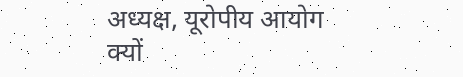अध्यक्ष, यूरोपीय आयोग
क्यों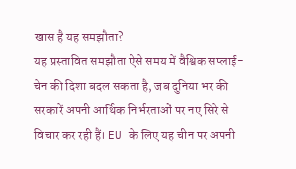खास है यह समझौता?
यह प्रस्तावित समझौता ऐसे समय में वैश्विक सप्लाई-चेन की दिशा बदल सकता है, जब दुनिया भर की सरकारें अपनी आर्थिक निर्भरताओं पर नए सिरे से विचार कर रही हैं। EU के लिए यह चीन पर अपनी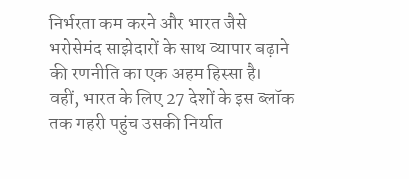निर्भरता कम करने और भारत जैसे भरोसेमंद साझेदारों के साथ व्यापार बढ़ाने की रणनीति का एक अहम हिस्सा है।
वहीं, भारत के लिए 27 देशों के इस ब्लॉक तक गहरी पहुंच उसकी निर्यात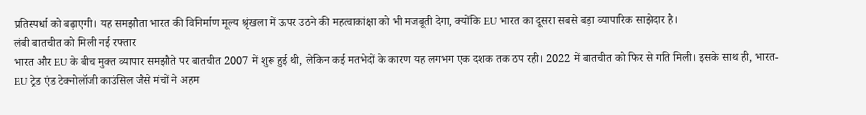प्रतिस्पर्धा को बढ़ाएगी। यह समझौता भारत की विनिर्माण मूल्य श्रृंखला में ऊपर उठने की महत्वाकांक्षा को भी मजबूती देगा, क्योंकि EU भारत का दूसरा सबसे बड़ा व्यापारिक साझेदार है।
लंबी बातचीत को मिली नई रफ्तार
भारत और EU के बीच मुक्त व्यापार समझौते पर बातचीत 2007 में शुरू हुई थी, लेकिन कई मतभेदों के कारण यह लगभग एक दशक तक ठप रही। 2022 में बातचीत को फिर से गति मिली। इसके साथ ही, भारत-EU ट्रेड एंड टेक्नोलॉजी काउंसिल जैसे मंचों ने अहम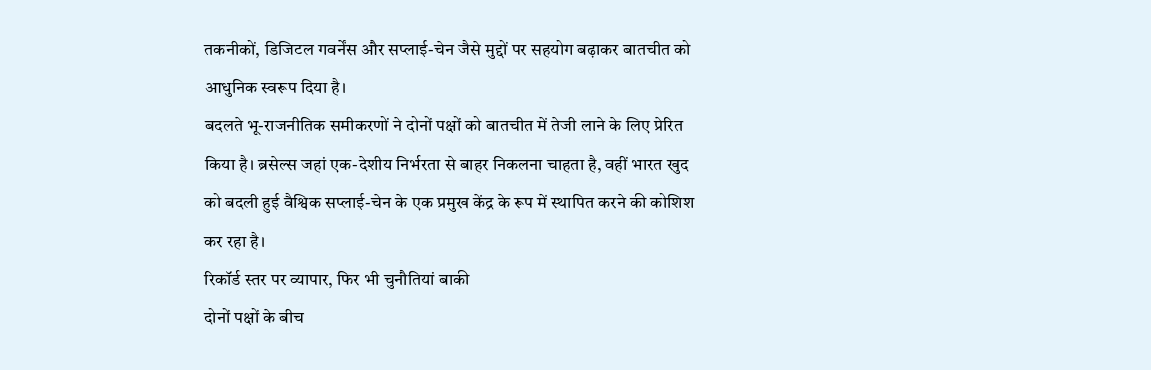तकनीकों, डिजिटल गवर्नेंस और सप्लाई-चेन जैसे मुद्दों पर सहयोग बढ़ाकर बातचीत को आधुनिक स्वरूप दिया है।
बदलते भू-राजनीतिक समीकरणों ने दोनों पक्षों को बातचीत में तेजी लाने के लिए प्रेरित किया है। ब्रसेल्स जहां एक-देशीय निर्भरता से बाहर निकलना चाहता है, वहीं भारत खुद को बदली हुई वैश्विक सप्लाई-चेन के एक प्रमुख केंद्र के रूप में स्थापित करने की कोशिश कर रहा है।
रिकॉर्ड स्तर पर व्यापार, फिर भी चुनौतियां बाकी
दोनों पक्षों के बीच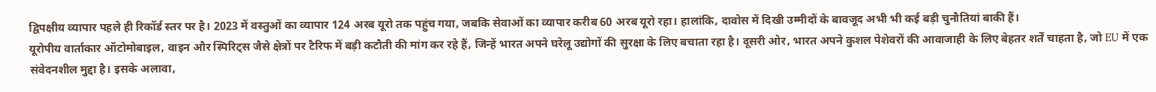द्विपक्षीय व्यापार पहले ही रिकॉर्ड स्तर पर है। 2023 में वस्तुओं का व्यापार 124 अरब यूरो तक पहुंच गया, जबकि सेवाओं का व्यापार करीब 60 अरब यूरो रहा। हालांकि, दावोस में दिखी उम्मीदों के बावजूद अभी भी कई बड़ी चुनौतियां बाकी हैं।
यूरोपीय वार्ताकार ऑटोमोबाइल, वाइन और स्पिरिट्स जैसे क्षेत्रों पर टैरिफ में बड़ी कटौती की मांग कर रहे हैं, जिन्हें भारत अपने घरेलू उद्योगों की सुरक्षा के लिए बचाता रहा है। दूसरी ओर, भारत अपने कुशल पेशेवरों की आवाजाही के लिए बेहतर शर्तें चाहता है, जो EU में एक संवेदनशील मुद्दा है। इसके अलावा,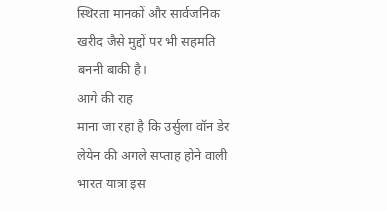स्थिरता मानकों और सार्वजनिक खरीद जैसे मुद्दों पर भी सहमति बननी बाकी है।
आगे की राह
माना जा रहा है कि उर्सुला वॉन डेर लेयेन की अगले सप्ताह होने वाली भारत यात्रा इस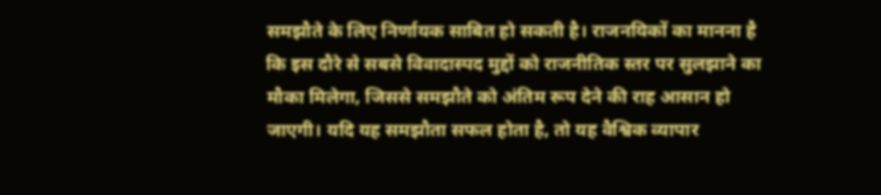समझौते के लिए निर्णायक साबित हो सकती है। राजनयिकों का मानना है कि इस दौरे से सबसे विवादास्पद मुद्दों को राजनीतिक स्तर पर सुलझाने का मौका मिलेगा, जिससे समझौते को अंतिम रूप देने की राह आसान हो जाएगी। यदि यह समझौता सफल होता है, तो यह वैश्विक व्यापार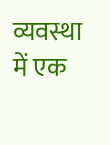व्यवस्था में एक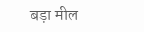बड़ा मील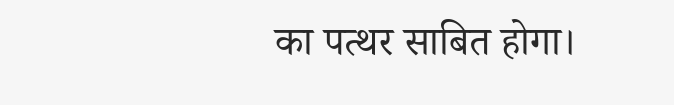का पत्थर साबित होगा।